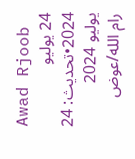Awad Rjoob
24 يوليو 2024•تحديث: 24 يوليو 2024
رام الله/عوض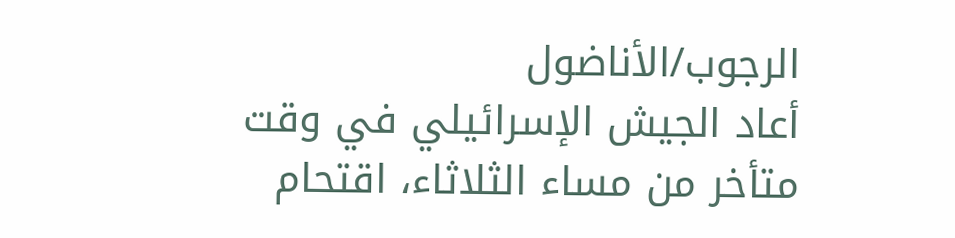الرجوب/الأناضول
أعاد الجيش الإسرائيلي في وقت متأخر من مساء الثلاثاء، اقتحام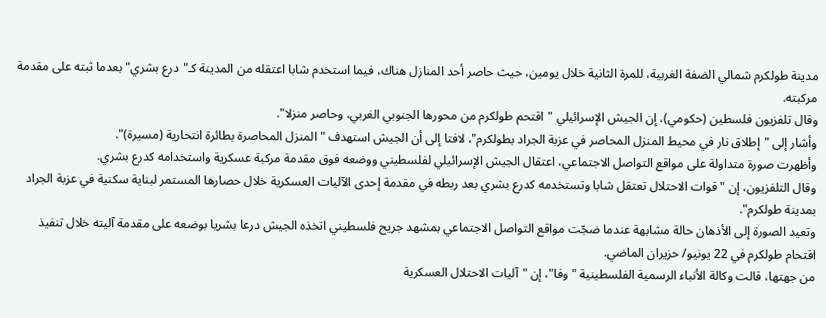مدينة طولكرم شمالي الضفة الغربية، للمرة الثانية خلال يومين، حيث حاصر أحد المنازل هناك، فيما استخدم شابا اعتقله من المدينة كـ"درع بشري" بعدما ثبته على مقدمة مركبته.
وقال تلفزيون فلسطين (حكومي)، إن الجيش الإسرائيلي "اقتحم طولكرم من محورها الجنوبي الغربي، وحاصر منزلا".
وأشار إلى "إطلاق نار في محيط المنزل المحاصر في عزبة الجراد بطولكرم"، لافتا إلى أن الجيش استهدف "المنزل المحاصرة بطائرة انتحارية (مسيرة)".
وأظهرت صورة متداولة على مواقع التواصل الاجتماعي، اعتقال الجيش الإسرائيلي لفلسطيني ووضعه فوق مقدمة مركبة عسكرية واستخدامه كدرع بشري.
وقال التلفزيون، إن "قوات الاحتلال تعتقل شابا وتستخدمه كدرع بشري بعد ربطه في مقدمة إحدى الآليات العسكرية خلال حصارها المستمر لبناية سكنية في عزبة الجراد بمدينة طولكرم".
وتعيد الصورة إلى الأذهان حالة مشابهة عندما ضجّت مواقع التواصل الاجتماعي بمشهد جريح فلسطيني اتخذه الجيش درعا بشريا بوضعه على مقدمة آليته خلال تنفيذ اقتحام طولكرم في 22 يونيو/ حزيران الماضي.
من جهتها، قالت وكالة الأنباء الرسمية الفلسطينية "وفا"، إن "آليات الاحتلال العسكرية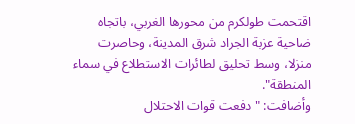اقتحمت طولكرم من محورها الغربي، باتجاه ضاحية عزبة الجراد شرق المدينة، وحاصرت منزلا، وسط تحليق لطائرات الاستطلاع في سماء المنطقة".
وأضافت: "دفعت قوات الاحتلال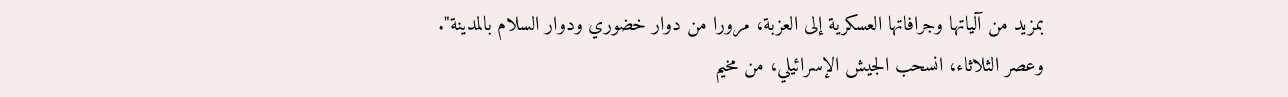بمزيد من آلياتها وجرافاتها العسكرية إلى العزبة، مرورا من دوار خضوري ودوار السلام بالمدينة".
وعصر الثلاثاء، انسحب الجيش الإسرائيلي، من مخيم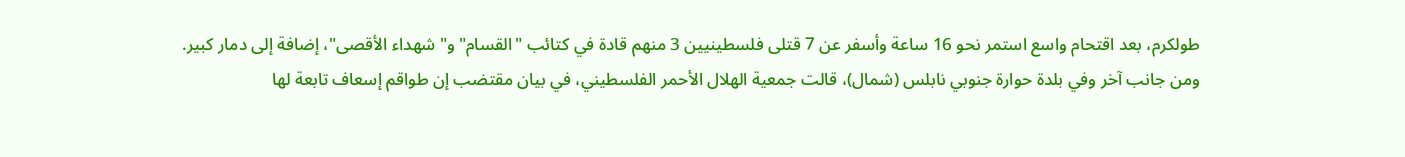طولكرم، بعد اقتحام واسع استمر نحو 16 ساعة وأسفر عن 7 قتلى فلسطينيين 3 منهم قادة في كتائب "القسام" و"شهداء الأقصى"، إضافة إلى دمار كبير.
ومن جانب آخر وفي بلدة حوارة جنوبي نابلس (شمال)، قالت جمعية الهلال الأحمر الفلسطيني، في بيان مقتضب إن طواقم إسعاف تابعة لها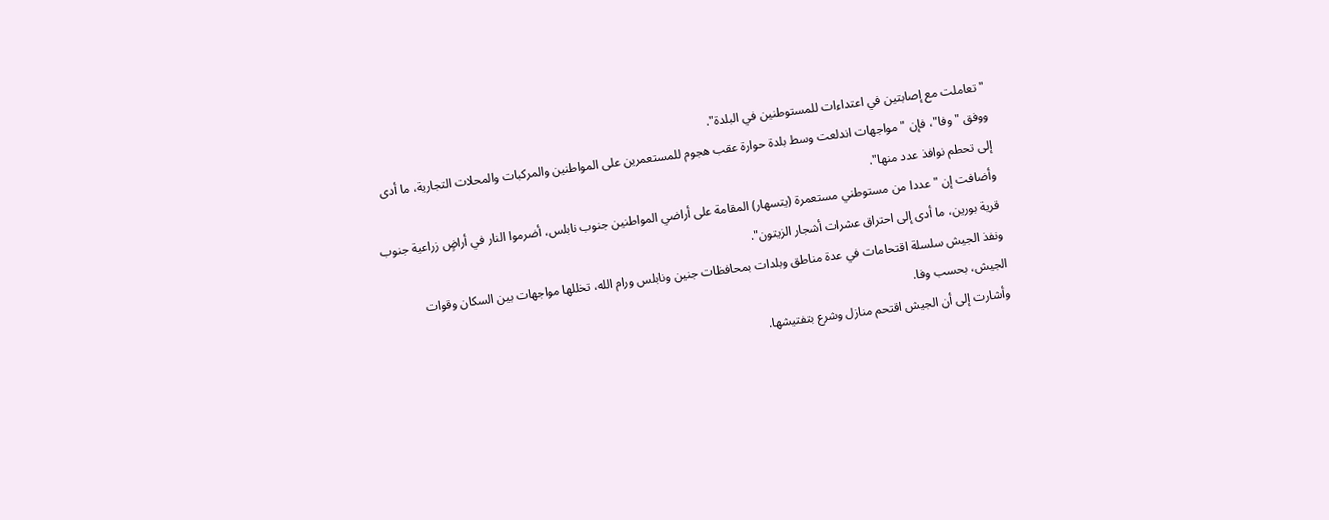"تعاملت مع إصابتين في اعتداءات للمستوطنين في البلدة".
ووفق "وفا"، فإن "مواجهات اندلعت وسط بلدة حوارة عقب هجوم للمستعمرين على المواطنين والمركبات والمحلات التجارية، ما أدى إلى تحطم نوافذ عدد منها".
وأضافت إن "عددا من مستوطني مستعمرة (يتسهار) المقامة على أراضي المواطنين جنوب نابلس، أضرموا النار في أراضٍ زراعية جنوب قرية بورين، ما أدى إلى احتراق عشرات أشجار الزيتون".
ونفذ الجيش سلسلة اقتحامات في عدة مناطق وبلدات بمحافظات جنين ونابلس ورام الله، تخللها مواجهات بين السكان وقوات الجيش، بحسب وفا.
وأشارت إلى أن الجيش اقتحم منازل وشرع بتفتيشها.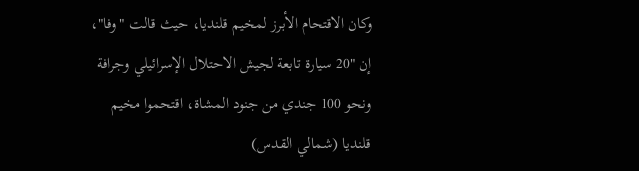وكان الاقتحام الأبرز لمخيم قلنديا، حيث قالت "وفا"، إن "20 سيارة تابعة لجيش الاحتلال الإسرائيلي وجرافة ونحو 100 جندي من جنود المشاة، اقتحموا مخيم قلنديا (شمالي القدس)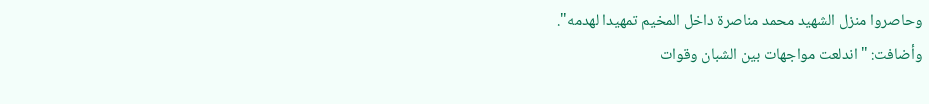وحاصروا منزل الشهيد محمد مناصرة داخل المخيم تمهيدا لهدمه".
وأضافت: "اندلعت مواجهات بين الشبان وقوات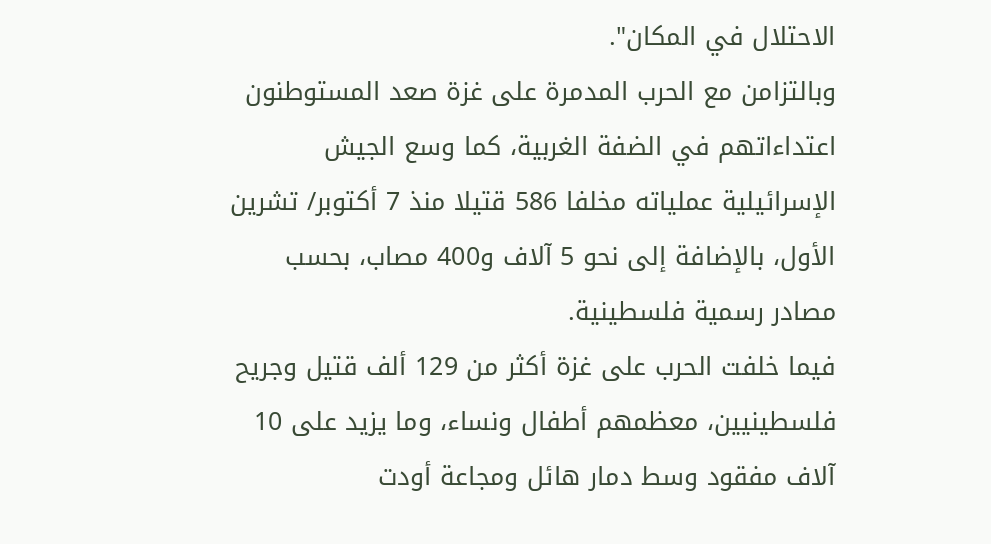الاحتلال في المكان".
وبالتزامن مع الحرب المدمرة على غزة صعد المستوطنون اعتداءاتهم في الضفة الغربية، كما وسع الجيش الإسرائيلية عملياته مخلفا 586 قتيلا منذ 7 أكتوبر/ تشرين الأول، بالإضافة إلى نحو 5 آلاف و400 مصاب، بحسب مصادر رسمية فلسطينية.
فيما خلفت الحرب على غزة أكثر من 129 ألف قتيل وجريح فلسطينيين، معظمهم أطفال ونساء، وما يزيد على 10 آلاف مفقود وسط دمار هائل ومجاعة أودت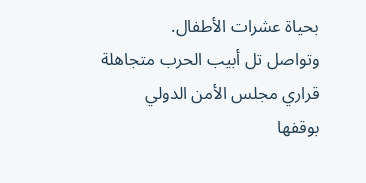بحياة عشرات الأطفال.
وتواصل تل أبيب الحرب متجاهلة قراري مجلس الأمن الدولي بوقفها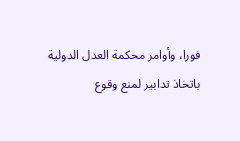فورا، وأوامر محكمة العدل الدولية باتخاذ تدابير لمنع وقوع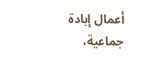أعمال إبادة جماعية،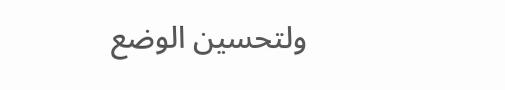ولتحسين الوضع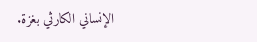الإنساني الكارثي بغزة.